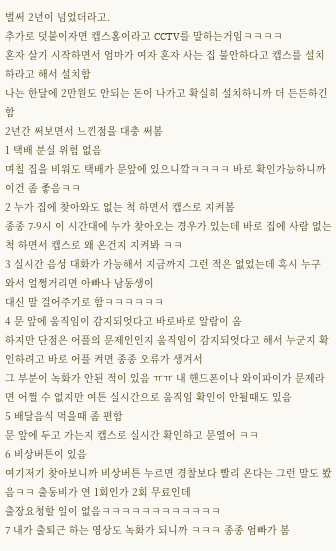벌써 2년이 넘었더라고.
추가로 덧붙이자면 캡스홈이라고 CCTV를 말하는거임ㅋㅋㅋㅋ
혼자 살기 시작하면서 엄마가 여자 혼자 사는 집 불안하다고 캡스를 설치하라고 해서 설치함
나는 한달에 2만원도 안되는 돈이 나가고 확실히 설치하니까 더 든든하긴 함
2년간 써보면서 느낀점을 대충 써봄
1 택배 분실 위험 없음
며칠 집을 비워도 택배가 문앞에 있으니깤ㅋㅋㅋㅋ 바로 확인가능하니까 이건 좀 좋음ㅋㅋ
2 누가 집에 찾아와도 없는 척 하면서 캡스로 지켜봄
종종 7-9시 이 시간대에 누가 찾아오는 경우가 있는데 바로 집에 사람 없는 척 하면서 캡스로 왜 온건지 지켜봐 ㅋㅋ
3 실시간 음성 대화가 가능해서 지금까지 그런 적은 없었는데 혹시 누구 와서 얼쩡거리면 아빠나 남동생이
대신 말 걸어주기로 함ㅋㅋㅋㅋㅋㅋ
4 문 앞에 움직임이 감지되엇다고 바로바로 알람이 옴
하지만 단점은 어플의 문제인인지 움직임이 감지되엇다고 해서 누군지 확인하려고 바로 어플 켜면 종종 오류가 생겨서
그 부분이 녹화가 안된 적이 있음 ㅠㅠ 내 핸드폰이나 와이파이가 문제라면 어쩔 수 없지만 여튼 실시간으로 움직임 확인이 안될때도 있음
5 배달음식 먹을때 좀 편함
문 앞에 두고 가는지 캡스로 실시간 확인하고 문열어 ㅋㅋ
6 비상버튼이 있음
여기저기 찾아보니까 비상버튼 누르면 경찰보다 빨리 온다는 그런 말도 봤음ㅋㅋ 출동비가 연 1회인가 2회 무료인데
출장요청할 일이 없음ㅋㅋㅋㅋㅋㅋㅋㅋㅋㅋㅋㅋ
7 내가 출퇴근 하는 영상도 녹화가 되니까 ㅋㅋㅋ 종종 엄빠가 봄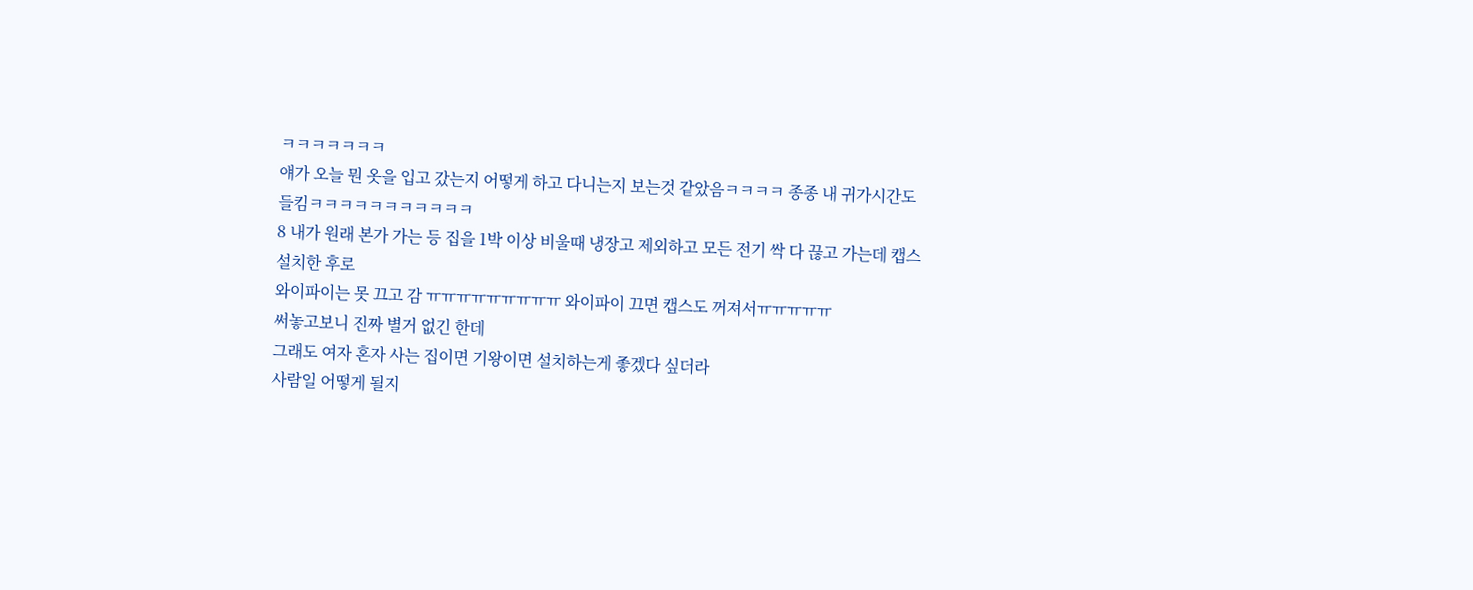ㅋㅋㅋㅋㅋㅋㅋ
얘가 오늘 뭔 옷을 입고 갔는지 어떻게 하고 다니는지 보는것 같았음ㅋㅋㅋㅋ 종종 내 귀가시간도 들킴ㅋㅋㅋㅋㅋㅋㅋㅋㅋㅋㅋ
8 내가 원래 본가 가는 등 집을 1박 이상 비울때 냉장고 제외하고 모든 전기 싹 다 끊고 가는데 캡스 설치한 후로
와이파이는 못 끄고 감 ㅠㅠㅠㅠㅠㅠㅠㅠㅠ 와이파이 끄면 캡스도 꺼져서ㅠㅠㅠㅠㅠ
써놓고보니 진짜 별거 없긴 한데
그래도 여자 혼자 사는 집이면 기왕이면 설치하는게 좋겠다 싶더라
사람일 어떻게 될지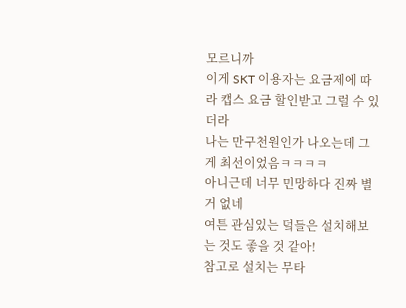모르니까
이게 SKT 이용자는 요금제에 따라 캡스 요금 할인받고 그럴 수 있더라
나는 만구천원인가 나오는데 그게 최선이었음ㅋㅋㅋㅋ
아니근데 너무 민망하다 진짜 별거 없네
여튼 관심있는 덬들은 설치해보는 것도 좋을 것 같아!
참고로 설치는 무타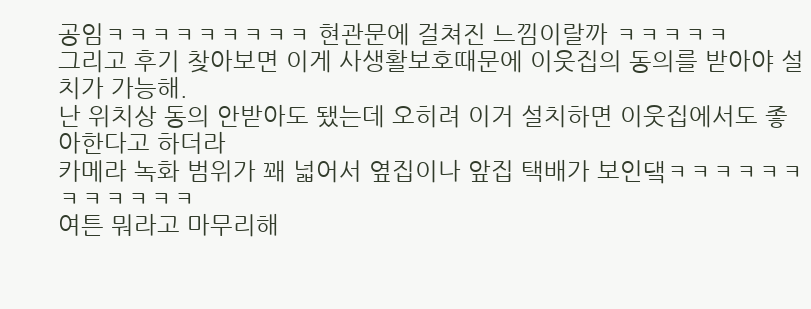공임ㅋㅋㅋㅋㅋㅋㅋㅋㅋ 현관문에 걸쳐진 느낌이랄까 ㅋㅋㅋㅋㅋ
그리고 후기 찾아보면 이게 사생활보호때문에 이웃집의 동의를 받아야 설치가 가능해.
난 위치상 동의 안받아도 됐는데 오히려 이거 설치하면 이웃집에서도 좋아한다고 하더라
카메라 녹화 범위가 꽤 넓어서 옆집이나 앞집 택배가 보인댘ㅋㅋㅋㅋㅋㅋㅋㅋㅋㅋㅋㅋ
여튼 뭐라고 마무리해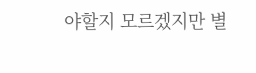야할지 모르겠지만 별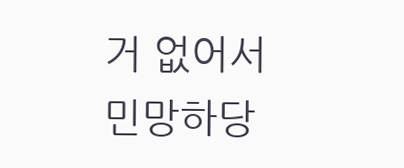거 없어서 민망하당